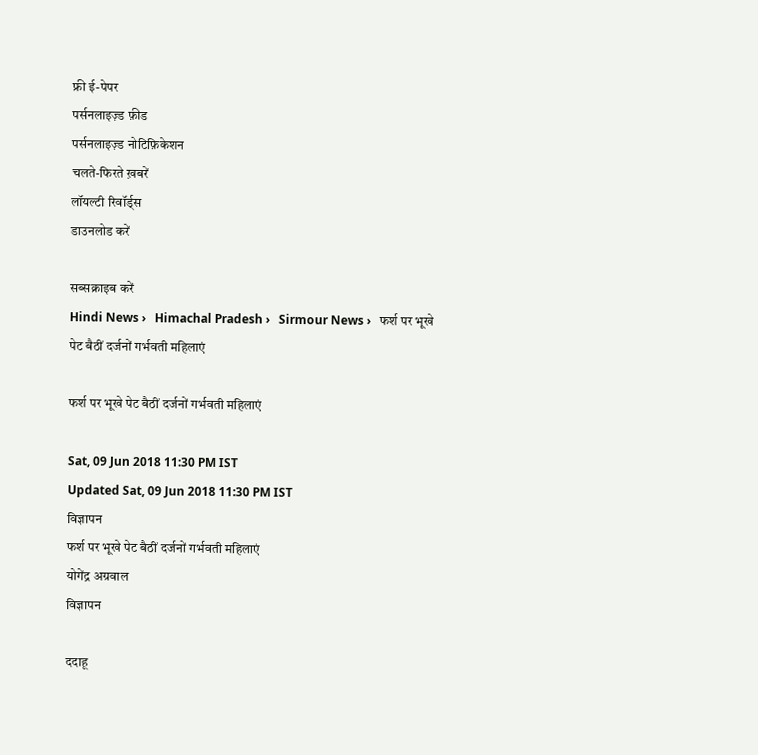फ्री ई-पेपर
पर्सनलाइज़्ड फ़ीड
पर्सनलाइज़्ड नोटिफ़िकेशन
चलते-फिरते ख़बरें
लॉयल्टी रिवॉर्ड्स
डाउनलोड करें

सब्सक्राइब करें
Hindi News ›   Himachal Pradesh ›   Sirmour News ›   फर्श पर भूखे पेट बैठीं दर्जनों गर्भवती महिलाएं

फर्श पर भूखे पेट बैठीं दर्जनों गर्भवती महिलाएं

Sat, 09 Jun 2018 11:30 PM IST
Updated Sat, 09 Jun 2018 11:30 PM IST
विज्ञापन
फर्श पर भूखे पेट बैठीं दर्जनों गर्भवती महिलाएं
योगेंद्र अग्रवाल
विज्ञापन

ददाहू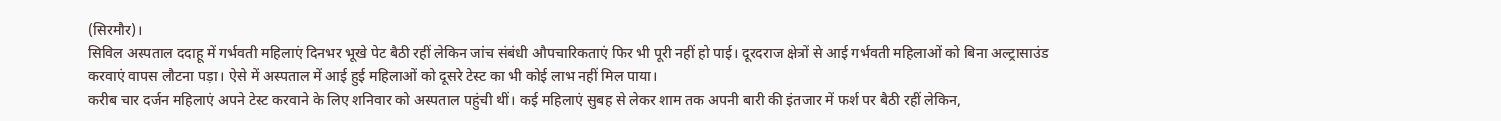(सिरमौर)।
सिविल अस्पताल ददाहू में गर्भवती महिलाएं दिनभर भूखे पेट बैठी रहीं लेकिन जांच संबंधी औपचारिकताएं फिर भी पूरी नहीं हो पाई। दूरदराज क्षेत्रों से आई गर्भवती महिलाओं को बिना अल्ट्रासाउंड करवाएं वापस लौटना पड़ा। ऐसे में अस्पताल में आई हुई महिलाओं को दूसरे टेस्ट का भी कोई लाभ नहीं मिल पाया।
करीब चार दर्जन महिलाएं अपने टेस्ट करवाने के लिए शनिवार को अस्पताल पहुंची थीं। कई महिलाएं सुबह से लेकर शाम तक अपनी बारी की इंतजार में फर्श पर बैठी रहीं लेकिन,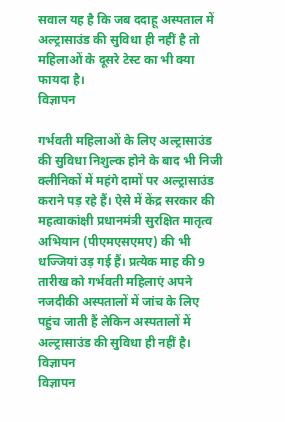सवाल यह है कि जब ददाहू अस्पताल में अल्ट्रासाउंड की सुविधा ही नहीं है तो महिलाओं के दूसरे टेस्ट का भी क्या फायदा है।
विज्ञापन

गर्भवती महिलाओं के लिए अल्ट्रासाउंड की सुविधा निशुल्क होने के बाद भी निजी क्लीनिकों में महंगे दामों पर अल्ट्रासाउंड कराने पड़ रहे हैं। ऐसे में केंद्र सरकार की महत्वाकांक्षी प्रधानमंत्री सुरक्षित मातृत्व अभियान (पीएमएसएमए) की भी धज्जियां उड़ गई हैं। प्रत्येक माह की 9 तारीख को गर्भवती महिलाएं अपने नजदीकी अस्पतालों में जांच के लिए पहुंच जाती हैं लेकिन अस्पतालों में अल्ट्रासाउंड की सुविधा ही नहीं है।
विज्ञापन
विज्ञापन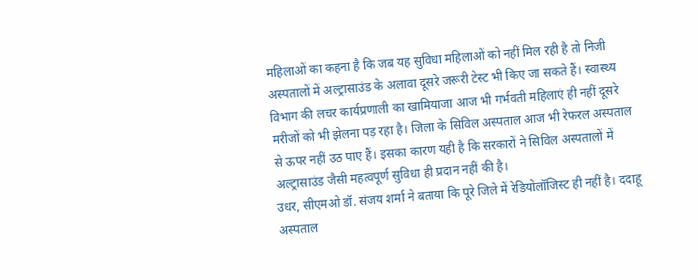महिलाओं का कहना है कि जब यह सुविधा महिलाओं को नहीं मिल रही है तो निजी अस्पतालों में अल्ट्रासाउंड के अलावा दूसरे जरूरी टेस्ट भी किए जा सकते हैं। स्वास्थ्य विभाग की लचर कार्यप्रणाली का खामियाजा आज भी गर्भवती महिलाएं ही नहीं दूसरे मरीजों को भी झेलना पड़ रहा है। जिला के सिविल अस्पताल आज भी रेफरल अस्पताल से ऊपर नहीं उठ पाए हैं। इसका कारण यही है कि सरकारों ने सिविल अस्पतालों में अल्ट्रासाउंड जैसी महत्वपूर्ण सुविधा ही प्रदान नहीं की है।
उधर, सीएमओ डॉ. संजय शर्मा ने बताया कि पूरे जिले में रेडियोलॉजिस्ट ही नहीं है। ददाहू अस्पताल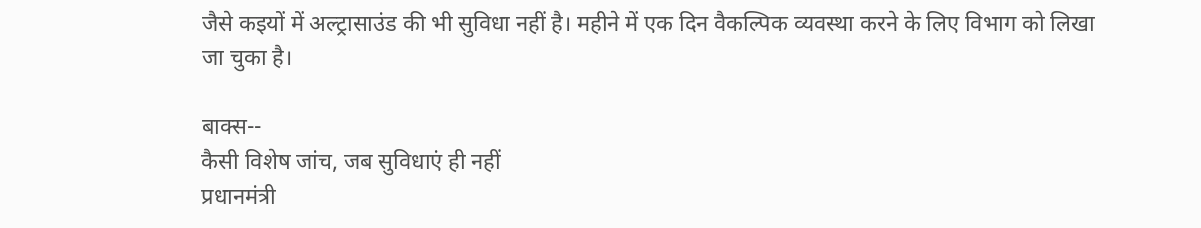जैसे कइयों में अल्ट्रासाउंड की भी सुविधा नहीं है। महीने में एक दिन वैकल्पिक व्यवस्था करने के लिए विभाग को लिखा जा चुका है।

बाक्स--
कैसी विशेष जांच, जब सुविधाएं ही नहीं
प्रधानमंत्री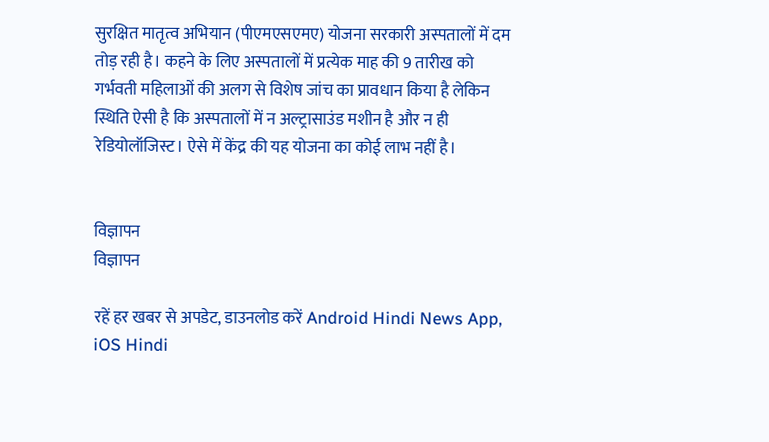सुरक्षित मातृत्व अभियान (पीएमएसएमए) योजना सरकारी अस्पतालों में दम तोड़ रही है। कहने के लिए अस्पतालों में प्रत्येक माह की 9 तारीख को गर्भवती महिलाओं की अलग से विशेष जांच का प्रावधान किया है लेकिन स्थिति ऐसी है कि अस्पतालों में न अल्ट्रासाउंड मशीन है और न ही रेडियोलॉजिस्ट। ऐसे में केंद्र की यह योजना का कोई लाभ नहीं है।


विज्ञापन
विज्ञापन

रहें हर खबर से अपडेट, डाउनलोड करें Android Hindi News App, iOS Hindi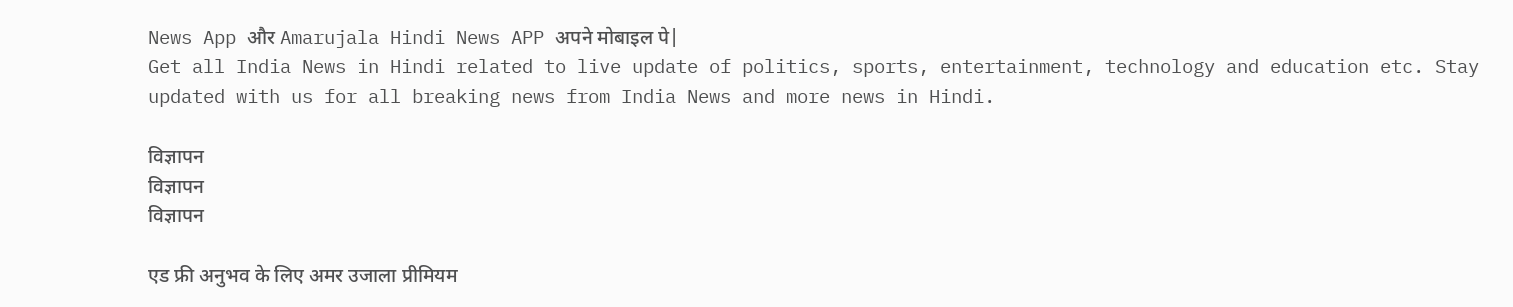News App और Amarujala Hindi News APP अपने मोबाइल पे|
Get all India News in Hindi related to live update of politics, sports, entertainment, technology and education etc. Stay updated with us for all breaking news from India News and more news in Hindi.

विज्ञापन
विज्ञापन
विज्ञापन

एड फ्री अनुभव के लिए अमर उजाला प्रीमियम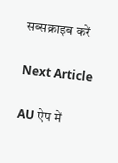सब्सक्राइब करें

Next Article

AU ऐप में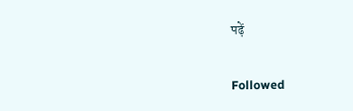पढ़ें

Followed